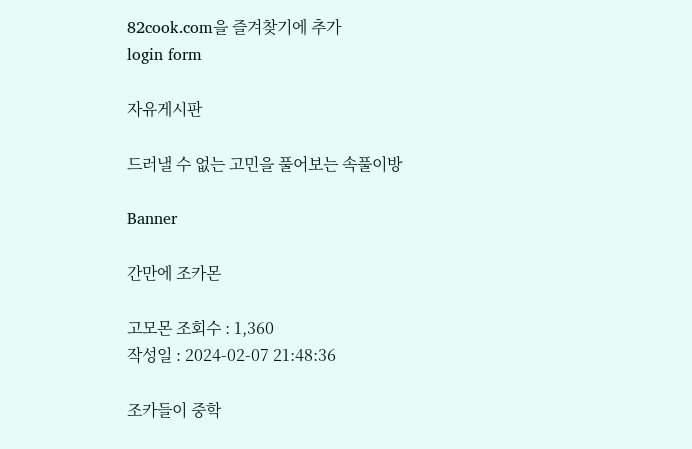82cook.com을 즐겨찾기에 추가
login form

자유게시판

드러낼 수 없는 고민을 풀어보는 속풀이방

Banner

간만에 조카몬

고모몬 조회수 : 1,360
작성일 : 2024-02-07 21:48:36

조카들이 중학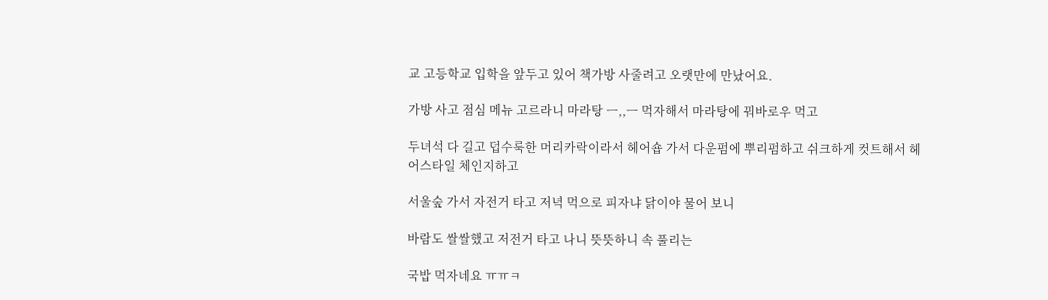교 고등학교 입학을 앞두고 있어 책가방 사줄려고 오랫만에 만났어요.

가방 사고 점심 메뉴 고르라니 마라탕 ㅡ,,ㅡ 먹자해서 마라탕에 꿔바로우 먹고

두녀석 다 길고 덥수룩한 머리카락이라서 헤어숍 가서 다운펌에 뿌리펌하고 쉬크하게 컷트해서 헤어스타일 체인지하고

서울숲 가서 자전거 타고 저녁 먹으로 피자냐 닭이야 물어 보니

바람도 쌀쌀했고 저전거 타고 나니 뜻뜻하니 속 풀리는

국밥 먹자네요 ㅠㅠㅋ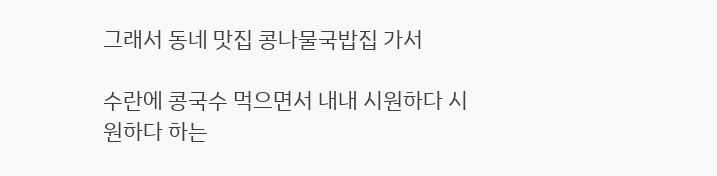그래서 동네 맛집 콩나물국밥집 가서

수란에 콩국수 먹으면서 내내 시원하다 시원하다 하는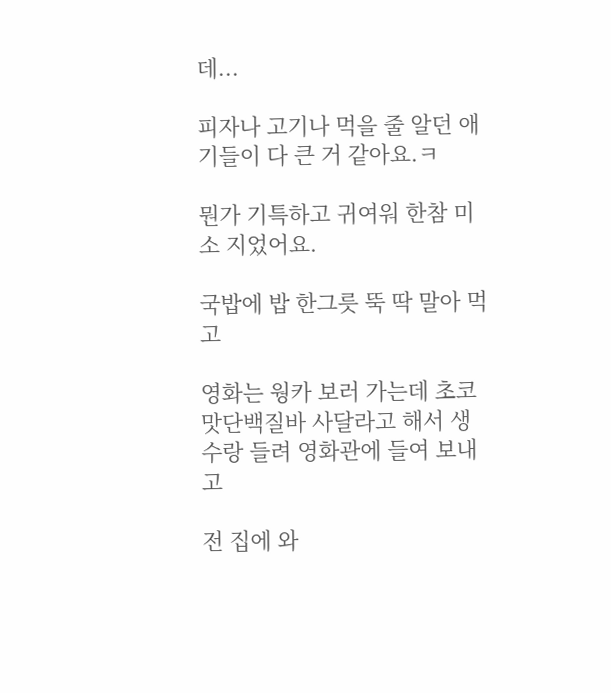데...

피자나 고기나 먹을 줄 알던 애기들이 다 큰 거 같아요.ㅋ

뭔가 기특하고 귀여워 한참 미소 지었어요.

국밥에 밥 한그릇 뚝 딱 말아 먹고

영화는 웡카 보러 가는데 초코맛단백질바 사달라고 해서 생수랑 들려 영화관에 들여 보내고

전 집에 와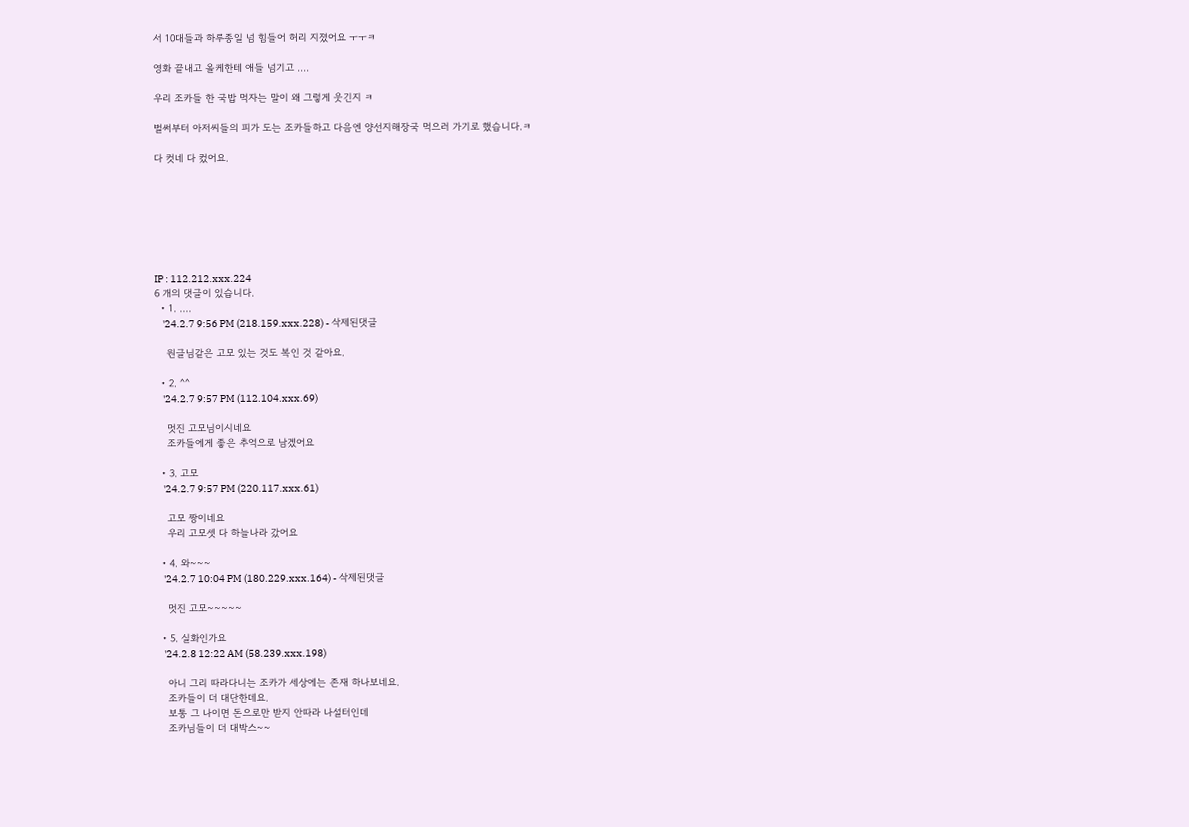서 10대들과 하루종일 넘 힘들어 허리 지졌어요 ㅜㅜㅋ

영화 끝내고 올케한테 애들 넘기고 ....

우리 조카들 한 국밥 먹자는 말이 왜 그렇게 웃긴지 ㅋ

벌써부터 아저씨들의 피가 도는 조카들하고 다음엔 양선지해장국 먹으러 가기로 했습니다.ㅋ

다 컷네 다 컸어요.







IP : 112.212.xxx.224
6 개의 댓글이 있습니다.
  • 1. ....
    '24.2.7 9:56 PM (218.159.xxx.228) - 삭제된댓글

    원글님같은 고모 있는 것도 복인 것 같아요.

  • 2. ^^
    '24.2.7 9:57 PM (112.104.xxx.69)

    멋진 고모님이시네요
    조카들에게 좋은 추억으로 남겠어요

  • 3. 고모
    '24.2.7 9:57 PM (220.117.xxx.61)

    고모 짱이네요
    우리 고모셋 다 하늘나라 갔어요

  • 4. 와~~~
    '24.2.7 10:04 PM (180.229.xxx.164) - 삭제된댓글

    멋진 고모~~~~~

  • 5. 실화인가요
    '24.2.8 12:22 AM (58.239.xxx.198)

    아니 그리 따라다니는 조카가 세상에는 존재 하나보네요.
    조카들이 더 대단한데요.
    보통 그 나이면 돈으로만 받지 안따라 나설터인데
    조카님들이 더 대박스~~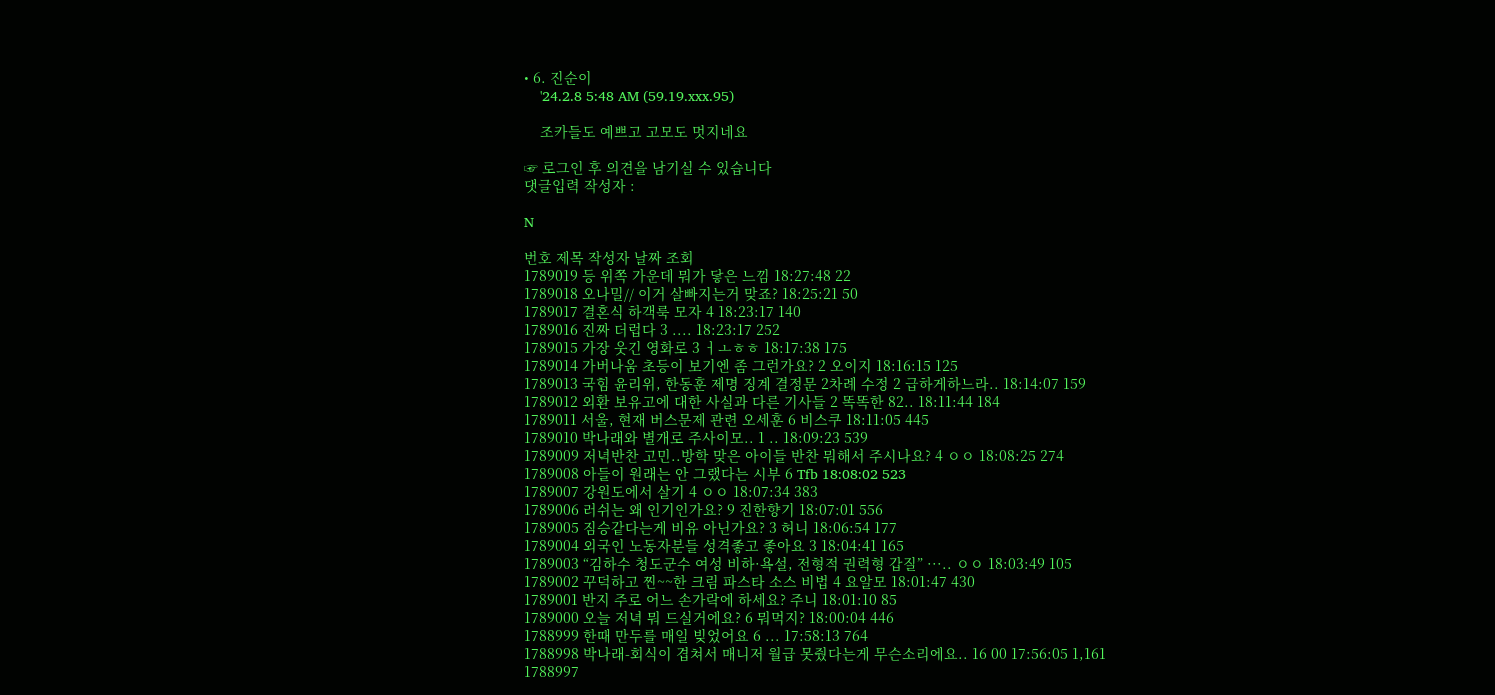• 6. 진순이
    '24.2.8 5:48 AM (59.19.xxx.95)

    조카들도 예쁘고 고모도 멋지네요

☞ 로그인 후 의견을 남기실 수 있습니다
댓글입력 작성자 :

N

번호 제목 작성자 날짜 조회
1789019 등 위쪽 가운데 뭐가 닿은 느낌 18:27:48 22
1789018 오나밀// 이거 살빠지는거 맞죠? 18:25:21 50
1789017 결혼식 하객룩 모자 4 18:23:17 140
1789016 진짜 더럽다 3 .... 18:23:17 252
1789015 가장 웃긴 영화로 3 ㅓㅗㅎㅎ 18:17:38 175
1789014 가버나움 초등이 보기엔 좀 그런가요? 2 오이지 18:16:15 125
1789013 국힘 윤리위, 한동훈 제명 징계 결정문 2차례 수정 2 급하게하느라.. 18:14:07 159
1789012 외환 보유고에 대한 사실과 다른 기사들 2 똑똑한 82.. 18:11:44 184
1789011 서울, 현재 버스문제 관련 오세훈 6 비스쿠 18:11:05 445
1789010 박나래와 별개로 주사이모.. 1 .. 18:09:23 539
1789009 저녁반찬 고민..방학 맞은 아이들 반찬 뭐해서 주시나요? 4 ㅇㅇ 18:08:25 274
1789008 아들이 원래는 안 그랬다는 시부 6 Tfb 18:08:02 523
1789007 강원도에서 살기 4 ㅇㅇ 18:07:34 383
1789006 러쉬는 왜 인기인가요? 9 진한향기 18:07:01 556
1789005 짐승같다는게 비유 아닌가요? 3 허니 18:06:54 177
1789004 외국인 노동자분들 성격좋고 좋아요 3 18:04:41 165
1789003 “김하수 청도군수 여성 비하·욕설, 전형적 권력형 갑질” ···.. ㅇㅇ 18:03:49 105
1789002 꾸덕하고 찐~~한 크림 파스타 소스 비법 4 요알모 18:01:47 430
1789001 반지 주로 어느 손가락에 하세요? 주니 18:01:10 85
1789000 오늘 저녁 뭐 드실거에요? 6 뭐먹지? 18:00:04 446
1788999 한때 만두를 매일 빚었어요 6 ... 17:58:13 764
1788998 박나래-회식이 겹쳐서 매니저 월급 못줬다는게 무슨소리에요.. 16 00 17:56:05 1,161
1788997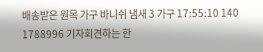배송받은 원목 가구 바니쉬 냄새 3 가구 17:55:10 140
1788996 기자회견하는 한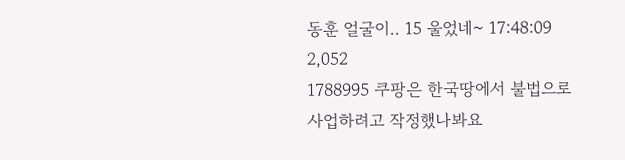동훈 얼굴이.. 15 울었네~ 17:48:09 2,052
1788995 쿠팡은 한국땅에서 불법으로 사업하려고 작정했나봐요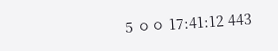5 ㅇㅇ 17:41:12 443